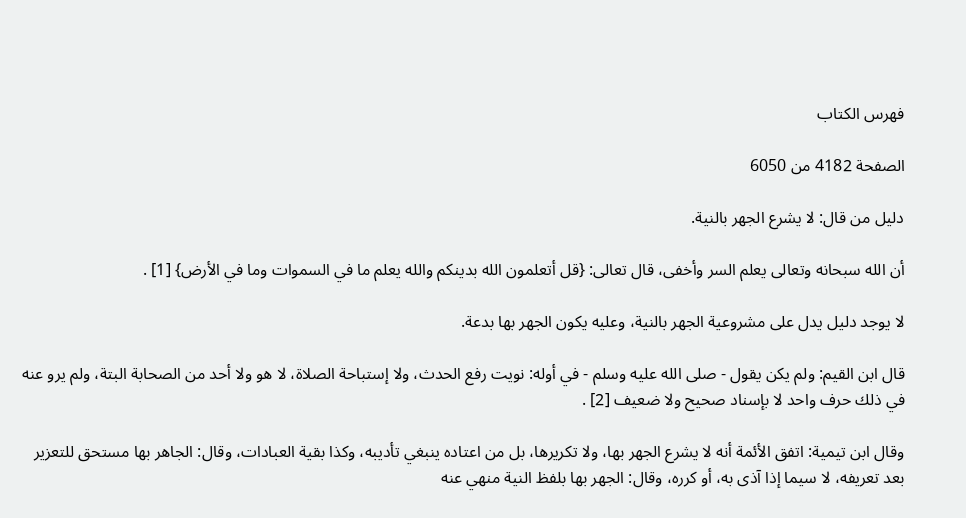فهرس الكتاب

الصفحة 4182 من 6050

دليل من قال: لا يشرع الجهر بالنية.

أن الله سبحانه وتعالى يعلم السر وأخفى، قال تعالى: {قل أتعلمون الله بدينكم والله يعلم ما في السموات وما في الأرض} [1] .

لا يوجد دليل يدل على مشروعية الجهر بالنية، وعليه يكون الجهر بها بدعة.

قال ابن القيم: ولم يكن يقول - صلى الله عليه وسلم - في أوله: نويت رفع الحدث، ولا إستباحة الصلاة، لا هو ولا أحد من الصحابة البتة، ولم يرو عنه في ذلك حرف واحد لا بإسناد صحيح ولا ضعيف [2] .

وقال ابن تيمية: اتفق الأئمة أنه لا يشرع الجهر بها، ولا تكريرها، بل من اعتاده ينبغي تأديبه، وكذا بقية العبادات، وقال: الجاهر بها مستحق للتعزير بعد تعريفه، لا سيما إذا آذى به، أو كرره، وقال: الجهر بها بلفظ النية منهي عنه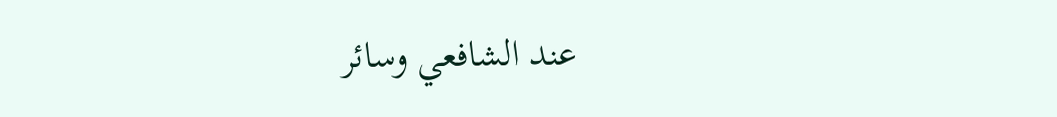عند الشافعي وسائر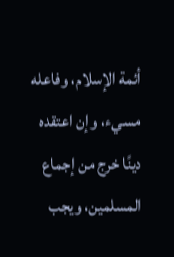أئمة الإسلام، وفاعله مسيء، وإن اعتقده دينًا خرج من إجماع المسلمين، ويجب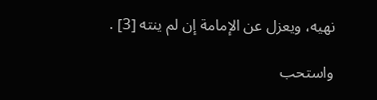نهيه، ويعزل عن الإمامة إن لم ينته [3] .

واستحب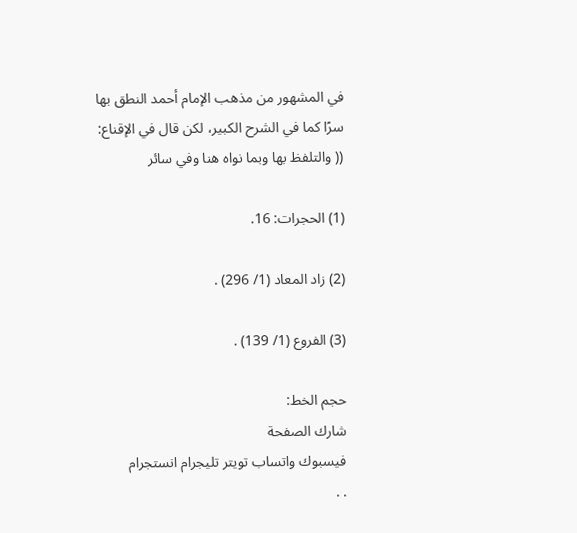في المشهور من مذهب الإمام أحمد النطق بها سرًا كما في الشرح الكبير، لكن قال في الإقناع: (( والتلفظ بها وبما نواه هنا وفي سائر

(1) الحجرات: 16.

(2) زاد المعاد (1/ 296) .

(3) الفروع (1/ 139) .

حجم الخط:
شارك الصفحة
فيسبوك واتساب تويتر تليجرام انستجرام
. .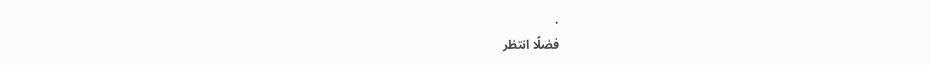.
فضلًا انتظر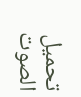تحميل الصوت